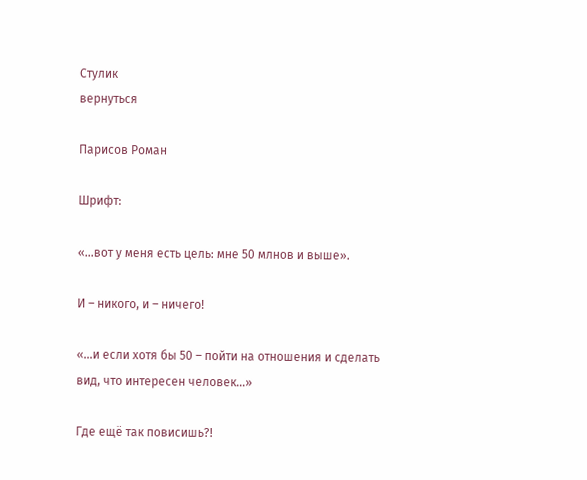Стулик
вернуться

Парисов Роман

Шрифт:

«…вот у меня есть цель: мне 50 млнов и выше».

И – никого, и – ничего!

«…и если хотя бы 50 – пойти на отношения и сделать вид, что интересен человек…»

Где ещё так повисишь?!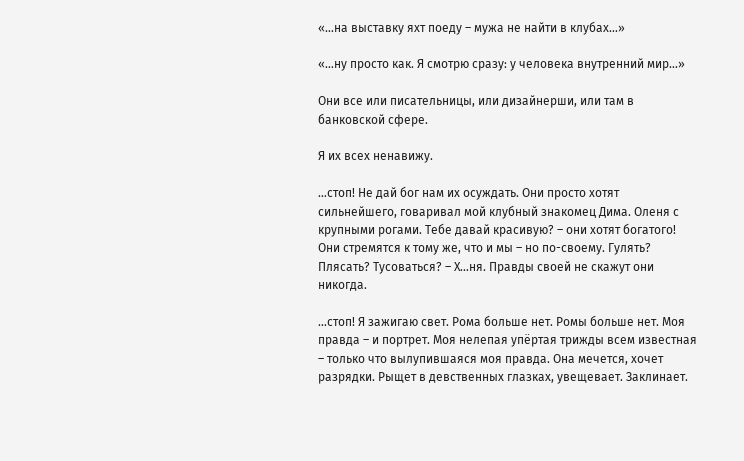«…на выставку яхт поеду – мужа не найти в клубах…»

«…ну просто как. Я смотрю сразу: у человека внутренний мир…»

Они все или писательницы, или дизайнерши, или там в банковской сфере.

Я их всех ненавижу.

…стоп! Не дай бог нам их осуждать. Они просто хотят сильнейшего, говаривал мой клубный знакомец Дима. Оленя с крупными рогами. Тебе давай красивую? – они хотят богатого! Они стремятся к тому же, что и мы – но по-своему. Гулять? Плясать? Тусоваться? – Х…ня. Правды своей не скажут они никогда.

…стоп! Я зажигаю свет. Рома больше нет. Ромы больше нет. Моя правда – и портрет. Моя нелепая упёртая трижды всем известная – только что вылупившаяся моя правда. Она мечется, хочет разрядки. Рыщет в девственных глазках, увещевает. Заклинает.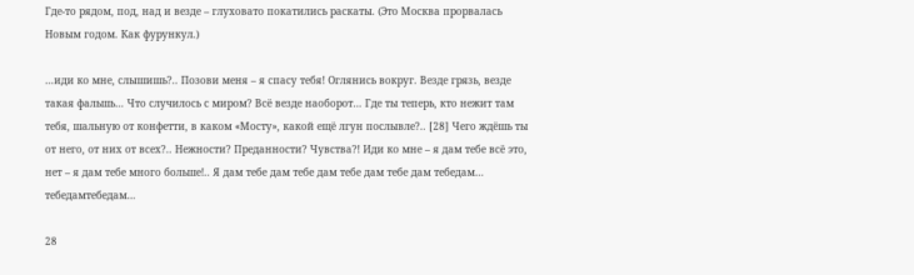Где-то рядом, под, над и везде – глуховато покатились раскаты. (Это Москва прорвалась Новым годом. Как фурункул.)

…иди ко мне, слышишь?.. Позови меня – я спасу тебя! Оглянись вокруг. Везде грязь, везде такая фальшь… Что случилось с миром? Всё везде наоборот… Где ты теперь, кто нежит там тебя, шальную от конфетти, в каком «Мосту», какой ещё лгун послывле?.. [28] Чего ждёшь ты от него, от них от всех?.. Нежности? Преданности? Чувства?! Иди ко мне – я дам тебе всё это, нет – я дам тебе много больше!.. Я дам тебе дам тебе дам тебе дам тебе дам тебедам… тебедамтебедам…

28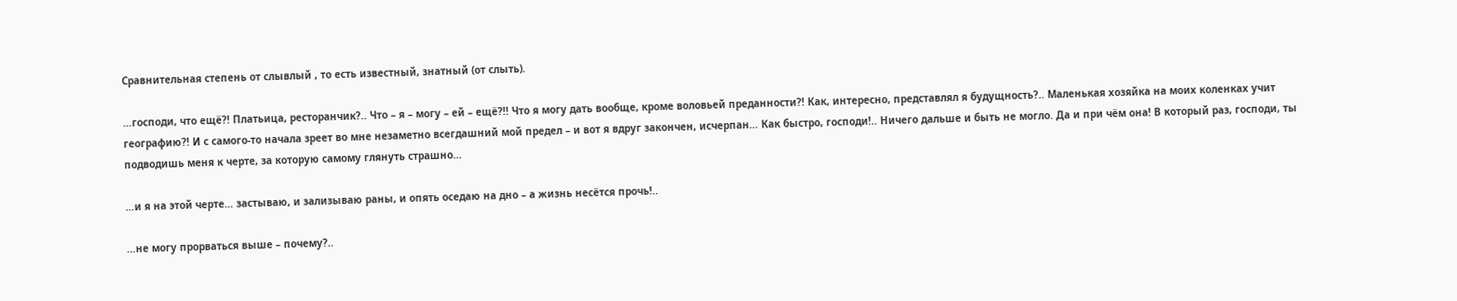Сравнительная степень от слывлый , то есть известный, знатный (от слыть).

…господи, что ещё?! Платьица, ресторанчик?.. Что – я – могу – ей – ещё?!! Что я могу дать вообще, кроме воловьей преданности?! Как, интересно, представлял я будущность?.. Маленькая хозяйка на моих коленках учит географию?! И с самого-то начала зреет во мне незаметно всегдашний мой предел – и вот я вдруг закончен, исчерпан… Как быстро, господи!.. Ничего дальше и быть не могло. Да и при чём она! В который раз, господи, ты подводишь меня к черте, за которую самому глянуть страшно…

…и я на этой черте… застываю, и зализываю раны, и опять оседаю на дно – а жизнь несётся прочь!..

…не могу прорваться выше – почему?..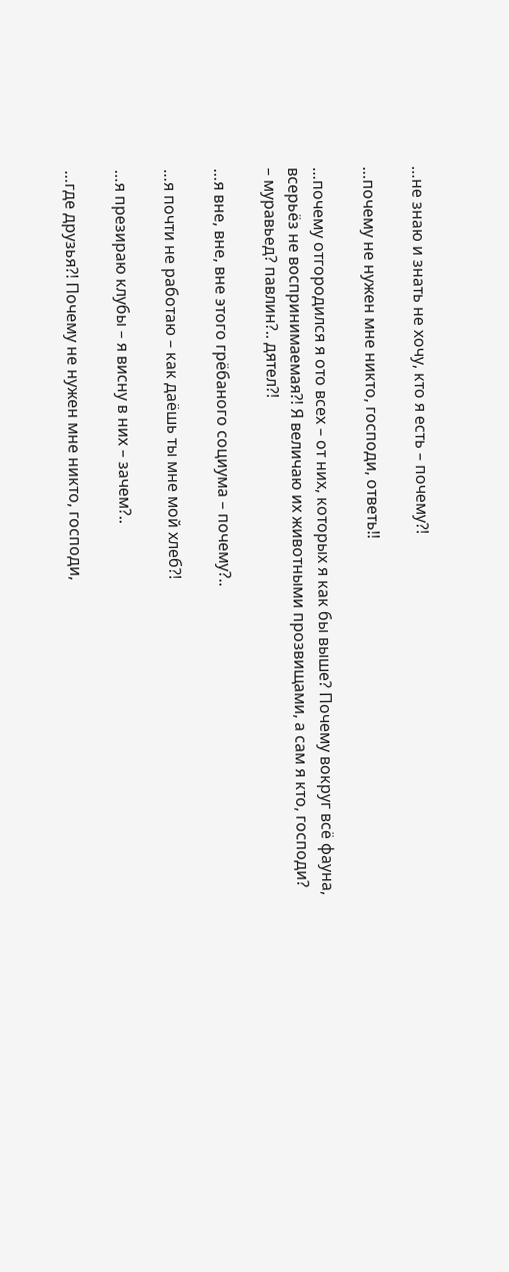…не знаю и знать не хочу, кто я есть – почему?!

…почему не нужен мне никто, господи, ответь!!

…почему отгородился я ото всех – от них, которых я как бы выше? Почему вокруг всё фауна, всерьёз не воспринимаемая?! Я величаю их животными прозвищами, а сам я кто, господи? – муравьед? павлин?.. дятел?!

…я вне, вне, вне этого грёбаного социума – почему?..

…я почти не работаю – как даёшь ты мне мой хлеб?!

…я презираю клубы – я висну в них – зачем?..

…где друзья?! Почему не нужен мне никто, господи,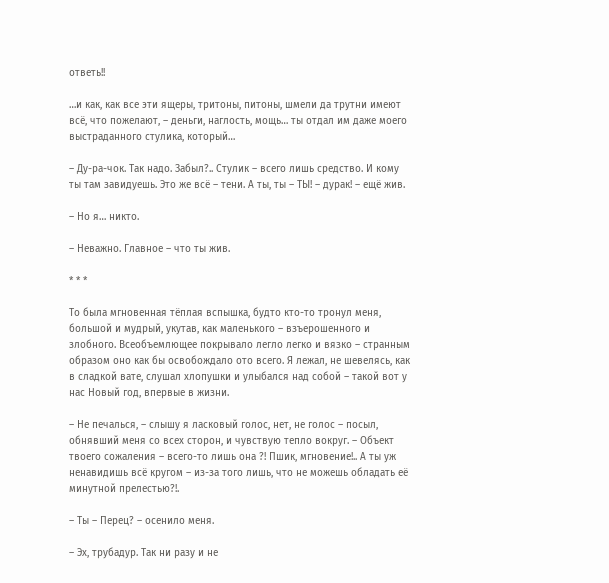ответь!!

…и как, как все эти ящеры, тритоны, питоны, шмели да трутни имеют всё, что пожелают, – деньги, наглость, мощь… ты отдал им даже моего выстраданного стулика, который…

– Ду-ра-чок. Так надо. Забыл?.. Стулик – всего лишь средство. И кому ты там завидуешь. Это же всё – тени. А ты, ты – ТЫ! – дурак! – ещё жив.

– Но я… никто.

– Неважно. Главное – что ты жив.

* * *

То была мгновенная тёплая вспышка, будто кто-то тронул меня, большой и мудрый, укутав, как маленького – взъерошенного и злобного. Всеобъемлющее покрывало легло легко и вязко – странным образом оно как бы освобождало ото всего. Я лежал, не шевелясь, как в сладкой вате, слушал хлопушки и улыбался над собой – такой вот у нас Новый год, впервые в жизни.

– Не печалься, – слышу я ласковый голос, нет, не голос – посыл, обнявший меня со всех сторон, и чувствую тепло вокруг. – Объект твоего сожаления – всего-то лишь она ?! Пшик, мгновение!.. А ты уж ненавидишь всё кругом – из-за того лишь, что не можешь обладать её минутной прелестью?!.

– Ты – Перец? – осенило меня.

– Эх, трубадур. Так ни разу и не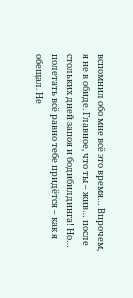вспомнил обо мне всё это время… Впрочем, я не в обиде. Главное, что ты – жив… после стольких дней запоя и бодибилдинга! Но… полетать всё равно тебе придётся – как я обещал. Не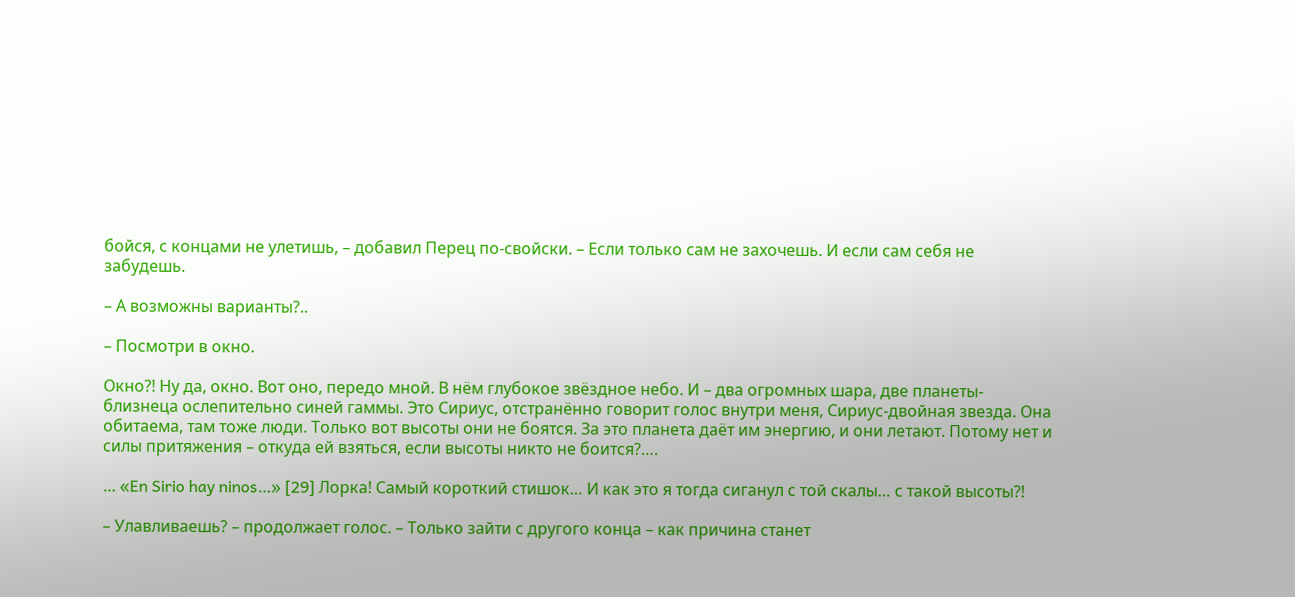бойся, с концами не улетишь, – добавил Перец по-свойски. – Если только сам не захочешь. И если сам себя не забудешь.

– А возможны варианты?..

– Посмотри в окно.

Окно?! Ну да, окно. Вот оно, передо мной. В нём глубокое звёздное небо. И – два огромных шара, две планеты-близнеца ослепительно синей гаммы. Это Сириус, отстранённо говорит голос внутри меня, Сириус-двойная звезда. Она обитаема, там тоже люди. Только вот высоты они не боятся. За это планета даёт им энергию, и они летают. Потому нет и силы притяжения – откуда ей взяться, если высоты никто не боится?….

… «En Sirio hay ninos…» [29] Лорка! Самый короткий стишок… И как это я тогда сиганул с той скалы… с такой высоты?!

– Улавливаешь? – продолжает голос. – Только зайти с другого конца – как причина станет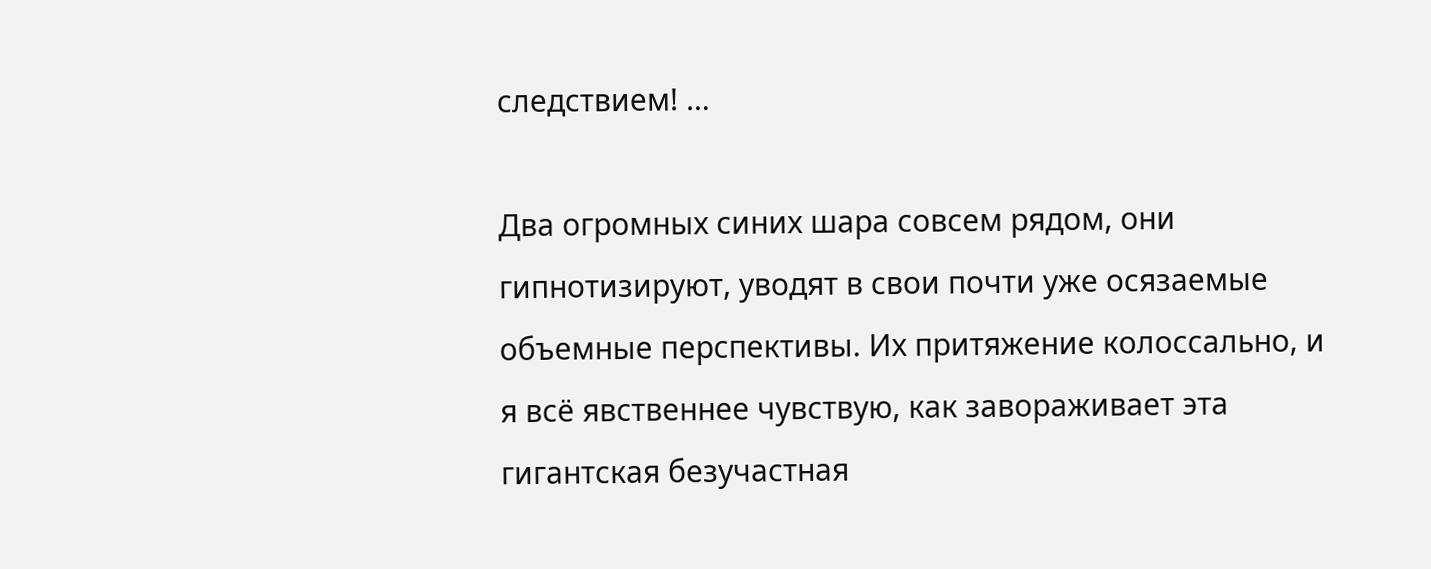следствием! …

Два огромных синих шара совсем рядом, они гипнотизируют, уводят в свои почти уже осязаемые объемные перспективы. Их притяжение колоссально, и я всё явственнее чувствую, как завораживает эта гигантская безучастная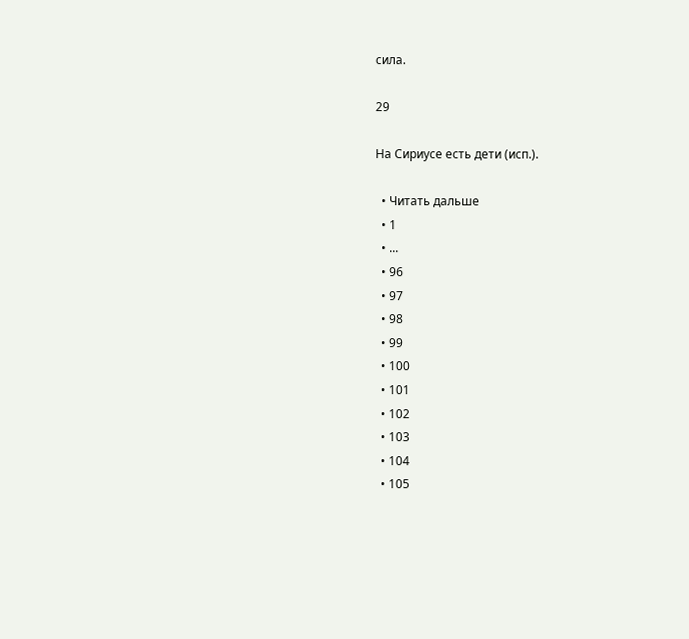сила.

29

На Сириусе есть дети (исп.).

  • Читать дальше
  • 1
  • ...
  • 96
  • 97
  • 98
  • 99
  • 100
  • 101
  • 102
  • 103
  • 104
  • 105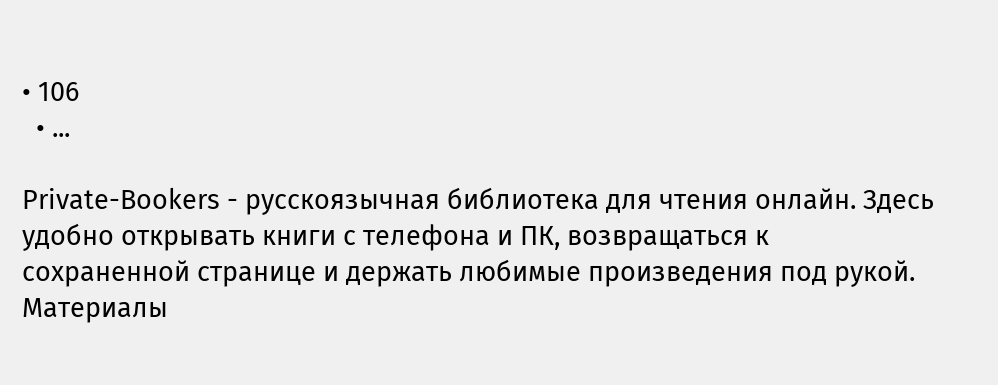• 106
  • ...

Private-Bookers - русскоязычная библиотека для чтения онлайн. Здесь удобно открывать книги с телефона и ПК, возвращаться к сохраненной странице и держать любимые произведения под рукой. Материалы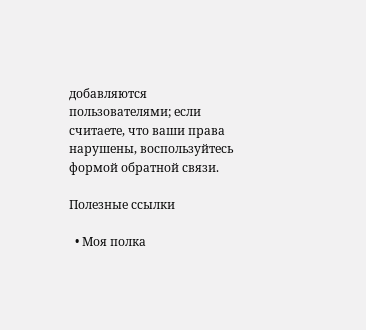добавляются пользователями; если считаете, что ваши права нарушены, воспользуйтесь формой обратной связи.

Полезные ссылки

  • Моя полка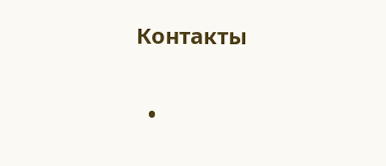Контакты

  •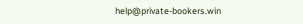help@private-bookers.win